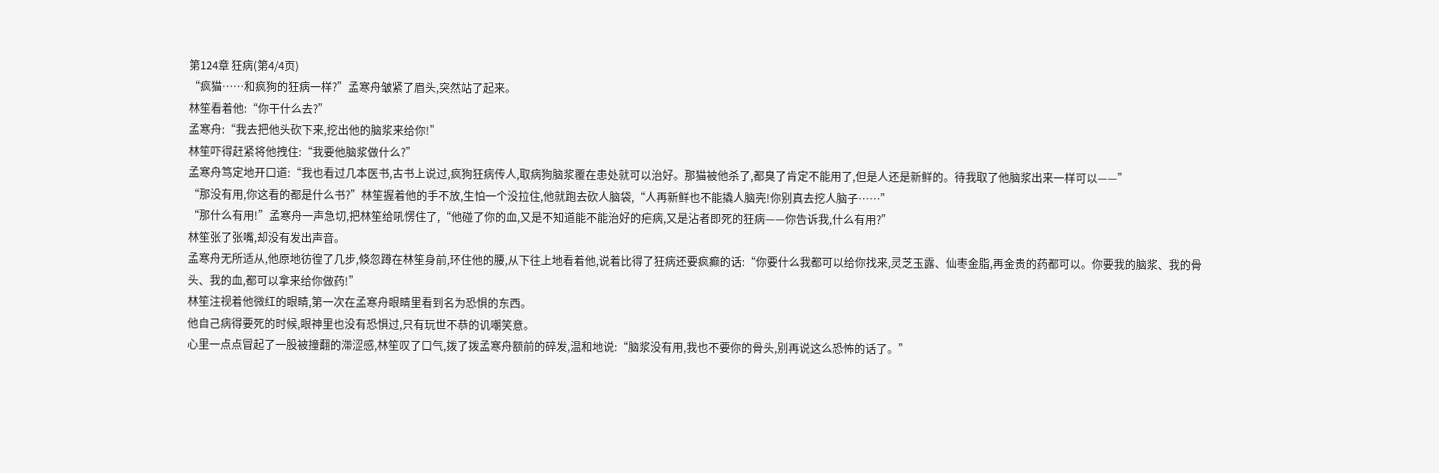第124章 狂病(第4/4页)
“疯猫……和疯狗的狂病一样?”孟寒舟皱紧了眉头,突然站了起来。
林笙看着他:“你干什么去?”
孟寒舟:“我去把他头砍下来,挖出他的脑浆来给你!”
林笙吓得赶紧将他拽住:“我要他脑浆做什么?”
孟寒舟笃定地开口道:“我也看过几本医书,古书上说过,疯狗狂病传人,取病狗脑浆覆在患处就可以治好。那猫被他杀了,都臭了肯定不能用了,但是人还是新鲜的。待我取了他脑浆出来一样可以——”
“那没有用,你这看的都是什么书?”林笙握着他的手不放,生怕一个没拉住,他就跑去砍人脑袋,“人再新鲜也不能撬人脑壳!你别真去挖人脑子……”
“那什么有用!”孟寒舟一声急切,把林笙给吼愣住了,“他碰了你的血,又是不知道能不能治好的疟病,又是沾者即死的狂病——你告诉我,什么有用?”
林笙张了张嘴,却没有发出声音。
孟寒舟无所适从,他原地彷徨了几步,倏忽蹲在林笙身前,环住他的腰,从下往上地看着他,说着比得了狂病还要疯癫的话:“你要什么我都可以给你找来,灵芝玉露、仙枣金脂,再金贵的药都可以。你要我的脑浆、我的骨头、我的血,都可以拿来给你做药!”
林笙注视着他微红的眼睛,第一次在孟寒舟眼睛里看到名为恐惧的东西。
他自己病得要死的时候,眼神里也没有恐惧过,只有玩世不恭的讥嘲笑意。
心里一点点冒起了一股被撞翻的滞涩感,林笙叹了口气,拨了拨孟寒舟额前的碎发,温和地说:“脑浆没有用,我也不要你的骨头,别再说这么恐怖的话了。”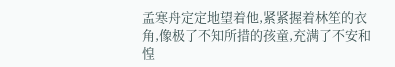孟寒舟定定地望着他,紧紧握着林笙的衣角,像极了不知所措的孩童,充满了不安和惶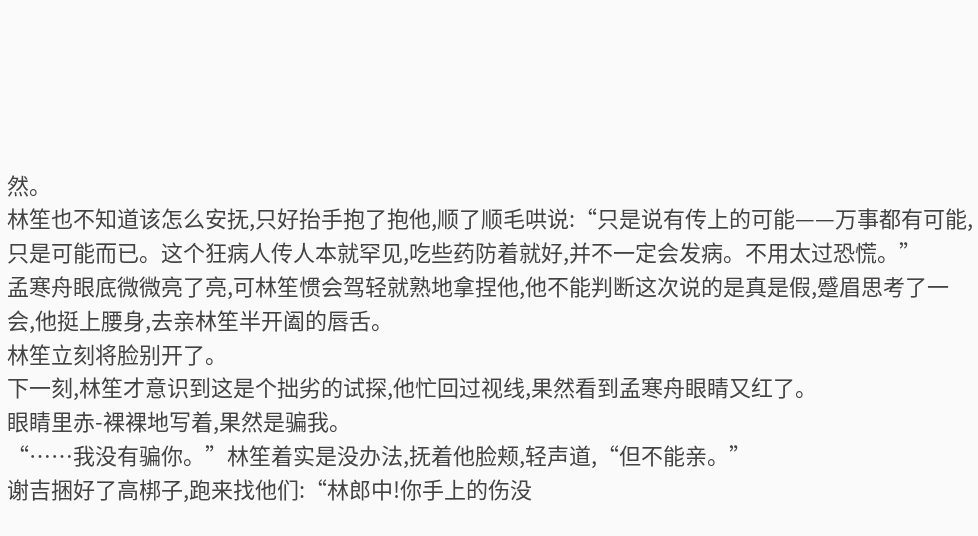然。
林笙也不知道该怎么安抚,只好抬手抱了抱他,顺了顺毛哄说:“只是说有传上的可能——万事都有可能,只是可能而已。这个狂病人传人本就罕见,吃些药防着就好,并不一定会发病。不用太过恐慌。”
孟寒舟眼底微微亮了亮,可林笙惯会驾轻就熟地拿捏他,他不能判断这次说的是真是假,蹙眉思考了一会,他挺上腰身,去亲林笙半开阖的唇舌。
林笙立刻将脸别开了。
下一刻,林笙才意识到这是个拙劣的试探,他忙回过视线,果然看到孟寒舟眼睛又红了。
眼睛里赤-裸裸地写着,果然是骗我。
“……我没有骗你。”林笙着实是没办法,抚着他脸颊,轻声道,“但不能亲。”
谢吉捆好了高梆子,跑来找他们:“林郎中!你手上的伤没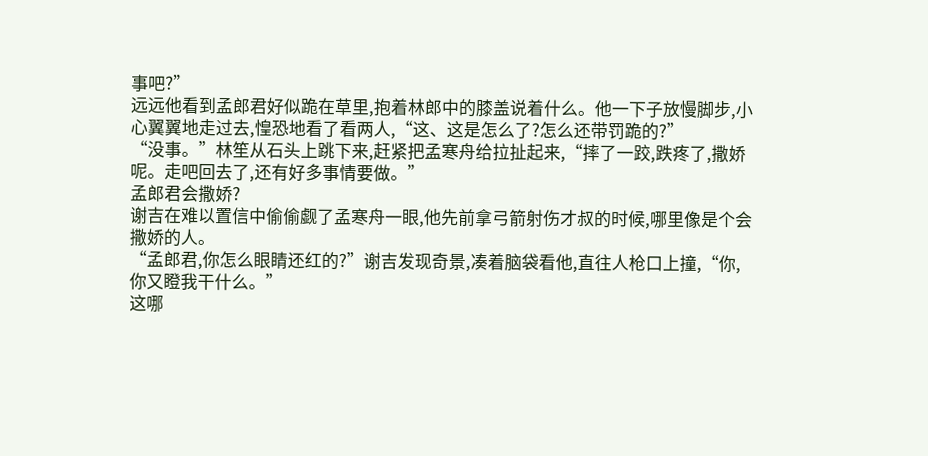事吧?”
远远他看到孟郎君好似跪在草里,抱着林郎中的膝盖说着什么。他一下子放慢脚步,小心翼翼地走过去,惶恐地看了看两人,“这、这是怎么了?怎么还带罚跪的?”
“没事。”林笙从石头上跳下来,赶紧把孟寒舟给拉扯起来,“摔了一跤,跌疼了,撒娇呢。走吧回去了,还有好多事情要做。”
孟郎君会撒娇?
谢吉在难以置信中偷偷觑了孟寒舟一眼,他先前拿弓箭射伤才叔的时候,哪里像是个会撒娇的人。
“孟郎君,你怎么眼睛还红的?”谢吉发现奇景,凑着脑袋看他,直往人枪口上撞,“你,你又瞪我干什么。”
这哪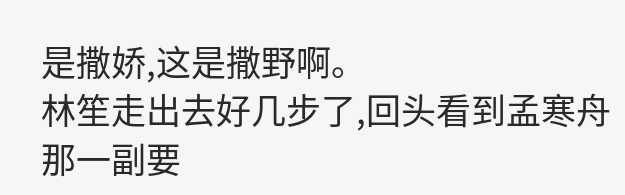是撒娇,这是撒野啊。
林笙走出去好几步了,回头看到孟寒舟那一副要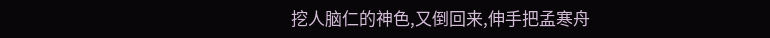挖人脑仁的神色,又倒回来,伸手把孟寒舟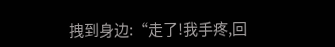拽到身边:“走了!我手疼,回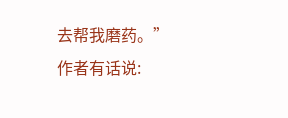去帮我磨药。”
作者有话说: